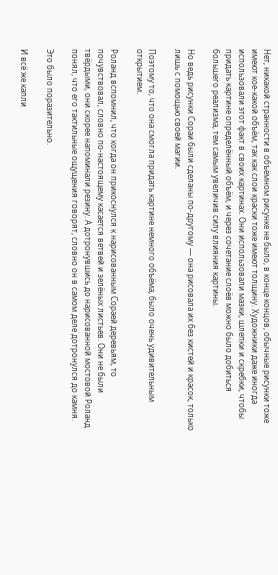Нет, никакой странности в объёмном рисунке не было, в конце концов, обычные рисунки тоже имеют кое-какой объём, так как слои краски тоже имеют толщину. Художники даже иногда использовали этот факт в своих картинах. Они использовали мазки, шлепки и скребки, чтобы придать картине определённый объём, и через сочетание слоёв можно было добиться большего реализма, тем самым увеличив силу влияния картины.

Но ведь рисунки Сораи были сделаны по-другому — она рисовала их без кистей и красок, только лишь с помощью своей магии.

Поэтому то, что она смогла придать картине немного объёма, было очень удивительным открытием.

Роланд вспомнил, что когда он прикоснулся к нарисованным Сораей деревьям, то почувствовал, словно по-настоящему касается ветвей и зелёных листьев. Они не были твёрдыми, они скорее напоминали резину. А дотронувшись до нарисованной мостовой Роланд понял, что его тактильные ощущения говорят, словно он в самом деле дотронулся до камня.

Это было поразительно.

И всё же капли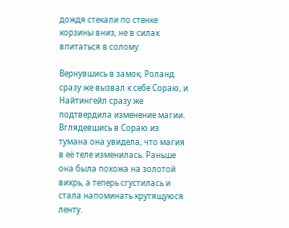дождя стекали по стенке корзины вниз, не в силах впитаться в солому.

Вернувшись в замок, Роланд сразу же вызвал к себе Сораю, и Найтингейл сразу же подтвердила изменение магии. Вглядевшись в Сораю из тумана она увидела, что магия в её теле изменилась. Раньше она была похожа на золотой вихрь, а теперь сгустилась и стала напоминать крутящуюся ленту.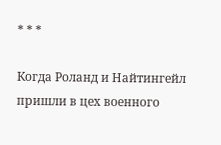* * *

Когда Роланд и Найтингейл пришли в цех военного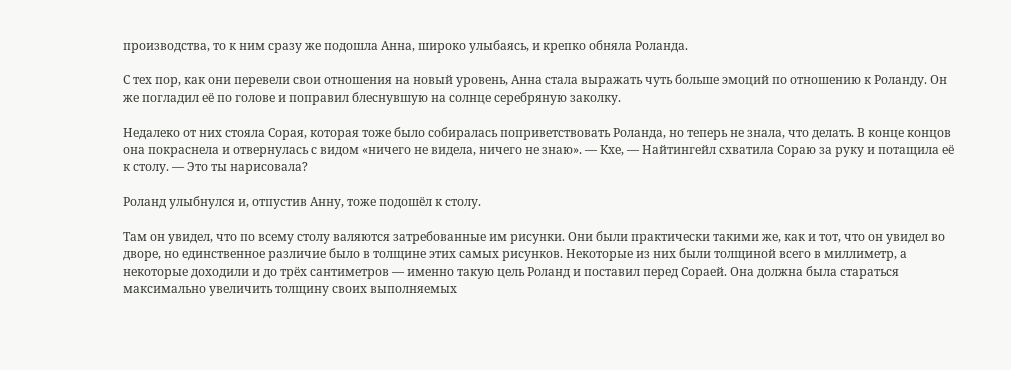производства, то к ним сразу же подошла Анна, широко улыбаясь, и крепко обняла Роланда.

С тех пор, как они перевели свои отношения на новый уровень, Анна стала выражать чуть больше эмоций по отношению к Роланду. Он же погладил её по голове и поправил блеснувшую на солнце серебряную заколку.

Недалеко от них стояла Сорая, которая тоже было собиралась поприветствовать Роланда, но теперь не знала, что делать. В конце концов она покраснела и отвернулась с видом «ничего не видела, ничего не знаю». — Кхе, — Найтингейл схватила Сораю за руку и потащила её к столу. — Это ты нарисовала?

Роланд улыбнулся и, отпустив Анну, тоже подошёл к столу.

Там он увидел, что по всему столу валяются затребованные им рисунки. Они были практически такими же, как и тот, что он увидел во дворе, но единственное различие было в толщине этих самых рисунков. Некоторые из них были толщиной всего в миллиметр, а некоторые доходили и до трёх сантиметров — именно такую цель Роланд и поставил перед Сораей. Она должна была стараться максимально увеличить толщину своих выполняемых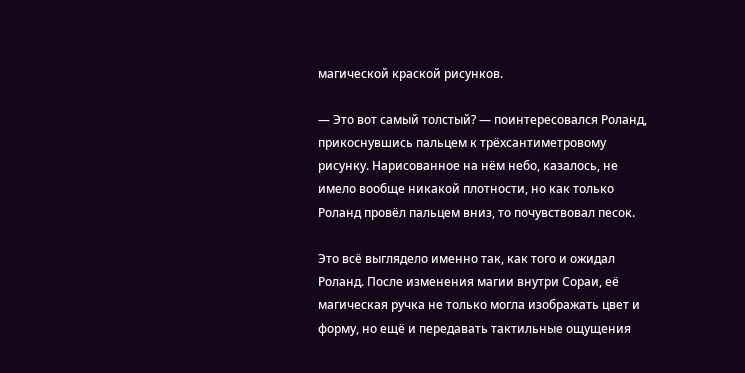магической краской рисунков.

— Это вот самый толстый? — поинтересовался Роланд, прикоснувшись пальцем к трёхсантиметровому рисунку. Нарисованное на нём небо, казалось, не имело вообще никакой плотности, но как только Роланд провёл пальцем вниз, то почувствовал песок.

Это всё выглядело именно так, как того и ожидал Роланд. После изменения магии внутри Сораи, её магическая ручка не только могла изображать цвет и форму, но ещё и передавать тактильные ощущения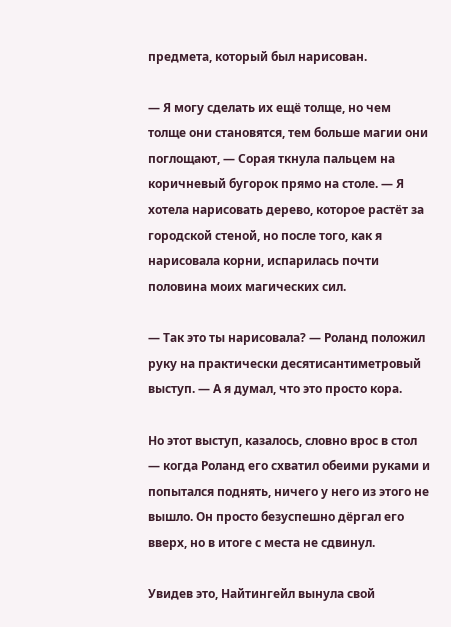предмета, который был нарисован.

— Я могу сделать их ещё толще, но чем толще они становятся, тем больше магии они поглощают, — Сорая ткнула пальцем на коричневый бугорок прямо на столе. — Я хотела нарисовать дерево, которое растёт за городской стеной, но после того, как я нарисовала корни, испарилась почти половина моих магических сил.

— Так это ты нарисовала? — Роланд положил руку на практически десятисантиметровый выступ. — А я думал, что это просто кора.

Но этот выступ, казалось, словно врос в стол — когда Роланд его схватил обеими руками и попытался поднять, ничего у него из этого не вышло. Он просто безуспешно дёргал его вверх, но в итоге с места не сдвинул.

Увидев это, Найтингейл вынула свой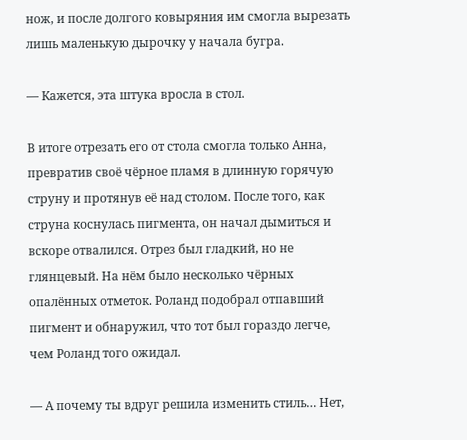нож, и после долгого ковыряния им смогла вырезать лишь маленькую дырочку у начала бугра.

— Кажется, эта штука вросла в стол.

В итоге отрезать его от стола смогла только Анна, превратив своё чёрное пламя в длинную горячую струну и протянув её над столом. После того, как струна коснулась пигмента, он начал дымиться и вскоре отвалился. Отрез был гладкий, но не глянцевый. На нём было несколько чёрных опалённых отметок. Роланд подобрал отпавший пигмент и обнаружил, что тот был гораздо легче, чем Роланд того ожидал.

— А почему ты вдруг решила изменить стиль… Нет,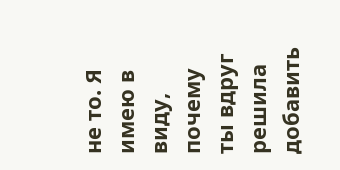не то. Я имею в виду, почему ты вдруг решила добавить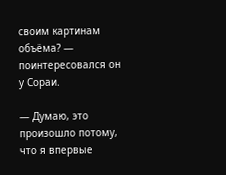своим картинам объёма? — поинтересовался он у Сораи.

— Думаю, это произошло потому, что я впервые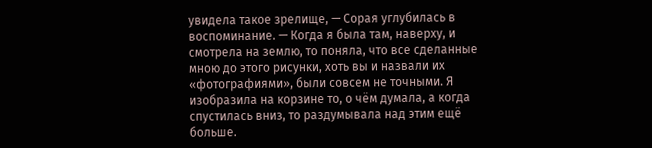увидела такое зрелище, — Сорая углубилась в воспоминание. — Когда я была там, наверху, и смотрела на землю, то поняла, что все сделанные мною до этого рисунки, хоть вы и назвали их «фотографиями», были совсем не точными. Я изобразила на корзине то, о чём думала, а когда спустилась вниз, то раздумывала над этим ещё больше.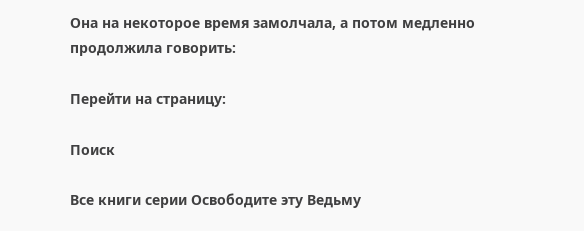Она на некоторое время замолчала, а потом медленно продолжила говорить:

Перейти на страницу:

Поиск

Все книги серии Освободите эту Ведьму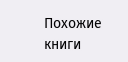Похожие книги